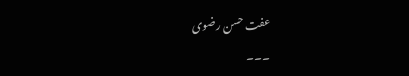عفت حسن رضوی
۔۔۔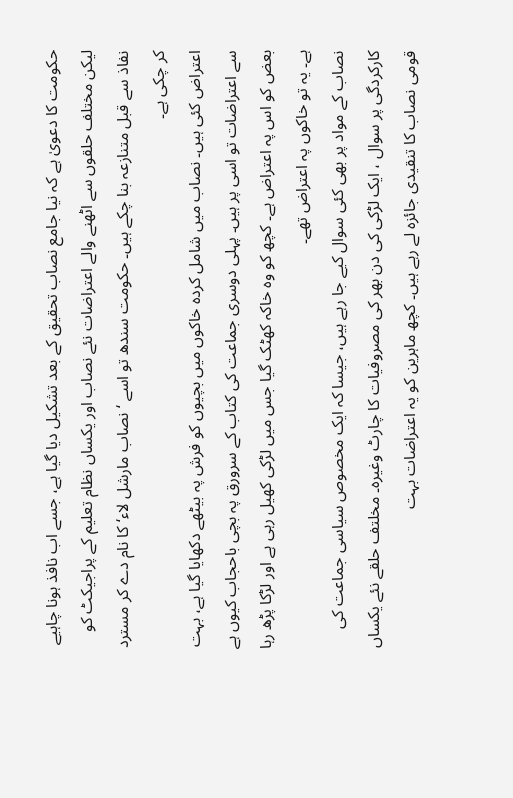حکومت کا دعویٰ ہے کہ نیا جامع نصاب تحقیق کے بعد تشکیل دیا گیا ہے، جسے اب نافذ ہونا چاہیے لیکن مختلف حلقوں سے اٹھنے والے اعتراضات نئے نصاب اور یکساں نظام تعلیم کے پراجیکٹ کو نفاذ سے قبل متنازعہ بنا چکے ہیں۔ حکومت سندھ تو اسے ‘نصاب مارشل لاء‘ کا نام دے کر مسترد کر چکی ہے۔
اعتراض کئی ہیں۔ نصاب میں شامل کردہ خاکوں میں بچیوں کو فرش پہ بیٹھے دکھایا گیا ہے، بہت سے اعتراضات تو اسی پر ہیں۔ پہلی دوسری جماعت کی کتاب کے سرورق پہ بچی باحجاب کیوں ہے بعض کو اس پہ اعتراض ہے۔ کچھ کو وہ خاکہ کھٹک گیا جس میں لڑکی کھیل رہی ہے اور لڑکا پڑھ رہا ہے۔ یہ تو خاکوں پہ اعتراض تھے۔
نصاب کے مواد پر بھی کئی سوال کیے جا رہے ہیں، جیسا کہ ایک مخصوص سیاسی جماعت کی کارکردگی پر سوال ، ایک لڑکی کی دن بھر کی مصروفیات کا چارٹ وغیرہ۔ مخلتف حلقے نئے یکساں قومی نصاب کا تنقیدی جائزہ لے رہے ہیں۔ کچھ ماہرین کو یہ اعتراضات بہت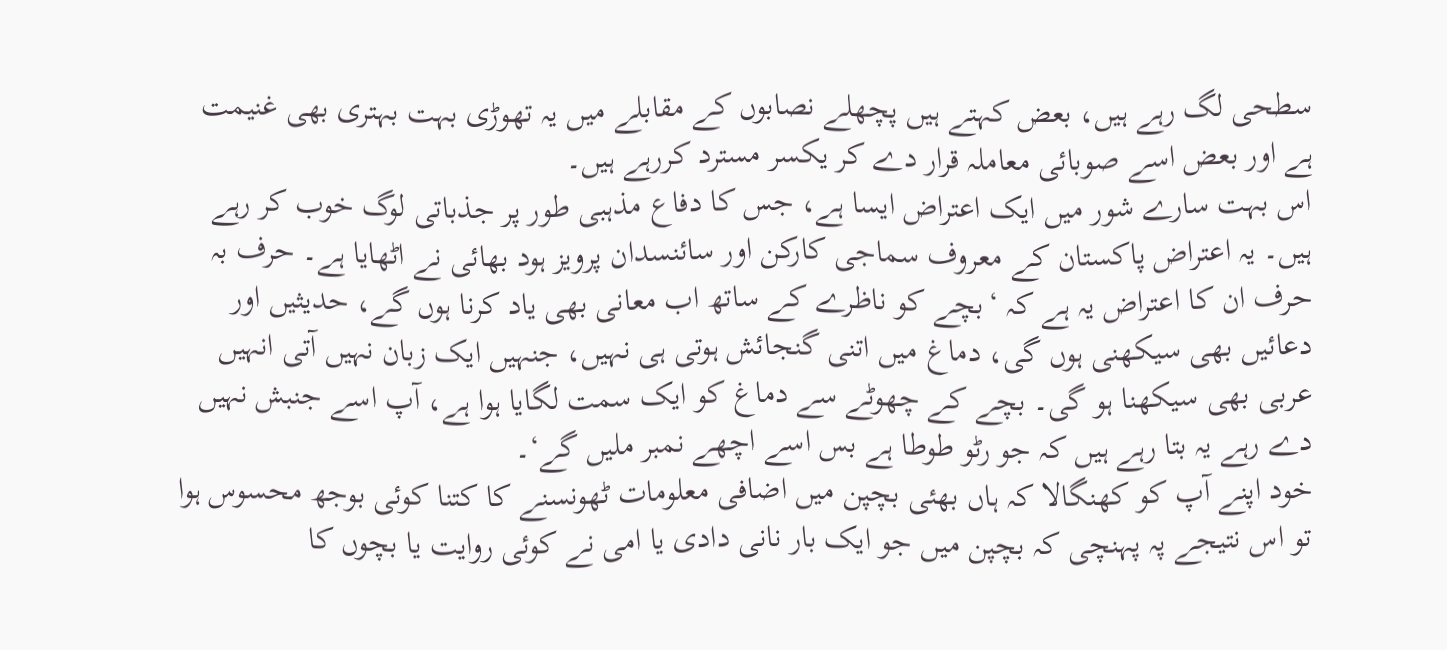سطحی لگ رہے ہیں، بعض کہتے ہیں پچھلے نصابوں کے مقابلے میں یہ تھوڑی بہت بہتری بھی غنیمت ہے اور بعض اسے صوبائی معاملہ قرار دے کر یکسر مسترد کررہے ہیں۔
اس بہت سارے شور میں ایک اعتراض ایسا ہے، جس کا دفاع مذہبی طور پر جذباتی لوگ خوب کر رہے ہیں۔ یہ اعتراض پاکستان کے معروف سماجی کارکن اور سائنسدان پرویز ہود بھائی نے اٹھایا ہے۔ حرف بہ حرف ان کا اعتراض یہ ہے کہ ‘بچے کو ناظرے کے ساتھ اب معانی بھی یاد کرنا ہوں گے، حدیثیں اور دعائیں بھی سیکھنی ہوں گی، دماغ میں اتنی گنجائش ہوتی ہی نہیں، جنہیں ایک زبان نہیں آتی انہیں عربی بھی سیکھنا ہو گی۔ بچے کے چھوٹے سے دماغ کو ایک سمت لگایا ہوا ہے، آپ اسے جنبش نہیں دے رہے یہ بتا رہے ہیں کہ جو رٹو طوطا ہے بس اسے اچھے نمبر ملیں گے‘۔
خود اپنے آپ کو کھنگالا کہ ہاں بھئی بچپن میں اضافی معلومات ٹھونسنے کا کتنا کوئی بوجھ محسوس ہوا تو اس نتیجے پہ پہنچی کہ بچپن میں جو ایک بار نانی دادی یا امی نے کوئی روایت یا بچوں کا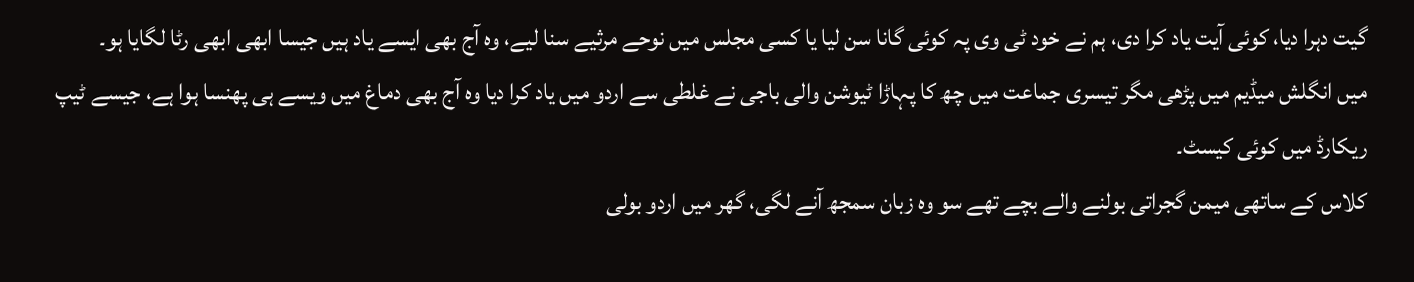گیت دہرا دیا، کوئی آیت یاد کرا دی، ہم نے خود ٹی وی پہ کوئی گانا سن لیا یا کسی مجلس میں نوحے مرثیے سنا لیے، وہ آج بھی ایسے یاد ہیں جیسا ابھی ابھی رٹا لگایا ہو۔
میں انگلش میڈیم میں پڑھی مگر تیسری جماعت میں چھ کا پہاڑا ٹیوشن والی باجی نے غلطی سے اردو میں یاد کرا دیا وہ آج بھی دماغ میں ویسے ہی پھنسا ہوا ہے، جیسے ٹیپ ریکارڈ میں کوئی کیسٹ۔
کلاس کے ساتھی میمن گجراتی بولنے والے بچے تھے سو وہ زبان سمجھ آنے لگی، گھر میں اردو بولی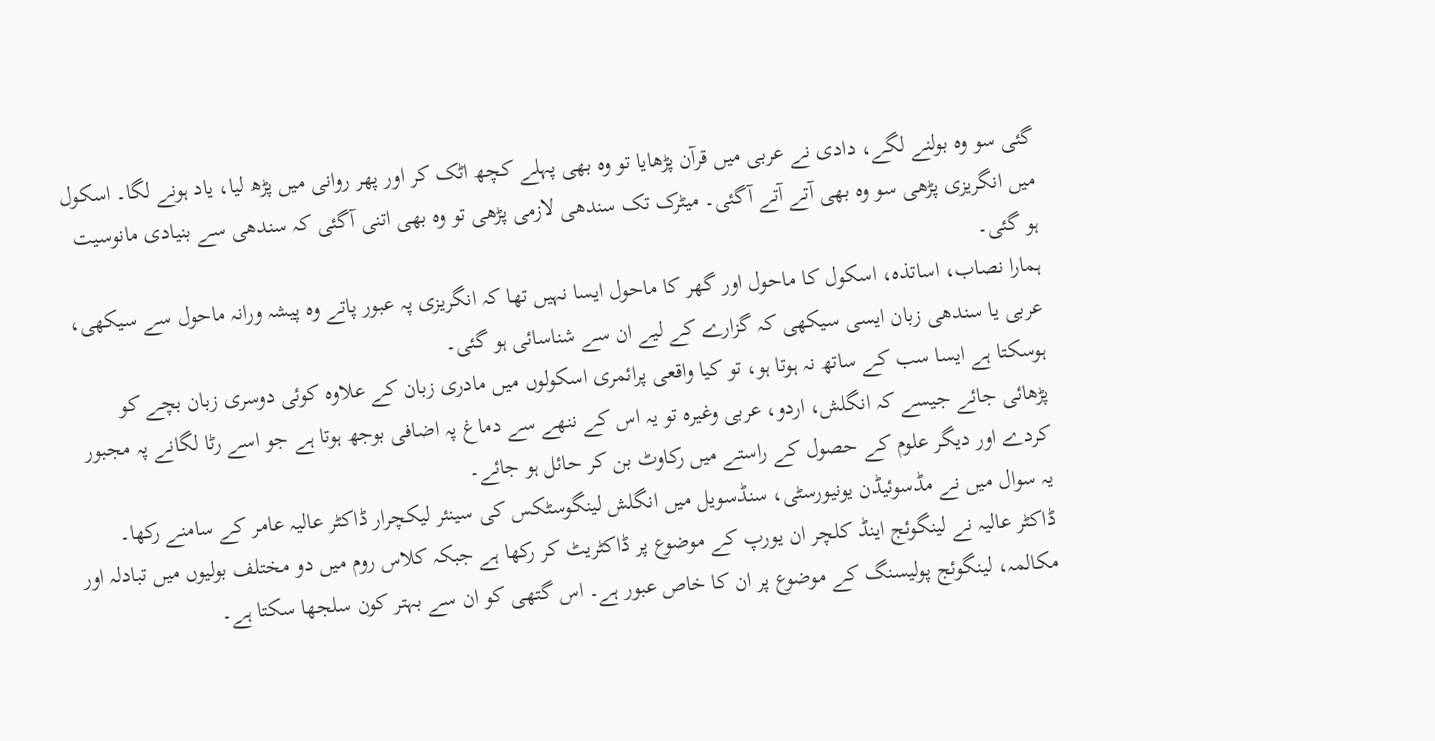گئی سو وہ بولنے لگے، دادی نے عربی میں قرآن پڑھایا تو وہ بھی پہلے کچھ اٹک کر اور پھر روانی میں پڑھ لیا، یاد ہونے لگا۔ اسکول میں انگریزی پڑھی سو وہ بھی آتے آتے آگئی۔ میٹرک تک سندھی لازمی پڑھی تو وہ بھی اتنی آگئی کہ سندھی سے بنیادی مانوسیت ہو گئی۔
ہمارا نصاب، اساتذہ، اسکول کا ماحول اور گھر کا ماحول ایسا نہیں تھا کہ انگریزی پہ عبور پاتے وہ پیشہ ورانہ ماحول سے سیکھی، عربی یا سندھی زبان ایسی سیکھی کہ گزارے کے لیے ان سے شناسائی ہو گئی۔
ہوسکتا ہے ایسا سب کے ساتھ نہ ہوتا ہو، تو کیا واقعی پرائمری اسکولوں میں مادری زبان کے علاوہ کوئی دوسری زبان بچے کو پڑھائی جائے جیسے کہ انگلش، اردو، عربی وغیرہ تو یہ اس کے ننھے سے دماغ پہ اضافی بوجھ ہوتا ہے جو اسے رٹا لگانے پہ مجبور کردے اور دیگر علوم کے حصول کے راستے میں رکاوٹ بن کر حائل ہو جائے۔
یہ سوال میں نے مڈسوئیڈن یونیورسٹی، سنڈسویل میں انگلش لینگوسٹکس کی سینئر لیکچرار ڈاکٹر عالیہ عامر کے سامنے رکھا۔ ڈاکٹر عالیہ نے لینگوئج اینڈ کلچر ان یورپ کے موضوع پر ڈاکٹریٹ کر رکھا ہے جبکہ کلاس روم میں دو مختلف بولیوں میں تبادلہ اور مکالمہ، لینگوئج پولیسنگ کے موضوع پر ان کا خاص عبور ہے۔ اس گتھی کو ان سے بہتر کون سلجھا سکتا ہے۔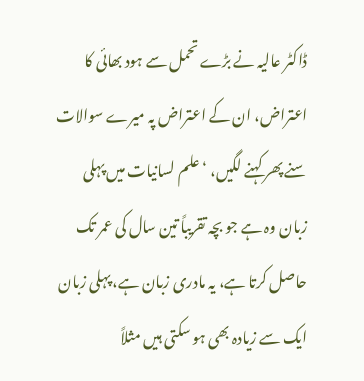ڈاکٹر عالیہ نے بڑے تحمل سے ہود بھائی کا اعتراض، ان کے اعتراض پہ میرے سوالات سنے پھر کہنے لگیں، ‘ علم لسانیات میں پہلی زبان وہ ہے جو بچہ تقریباً تین سال کی عمر تک حاصل کرتا ہے، یہ مادری زبان ہے، پہلی زبان ایک سے زیادہ بھی ہو سکتی ہیں مثلاً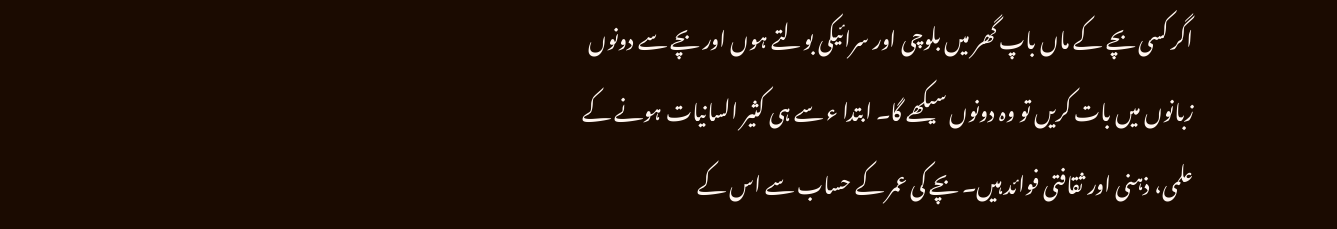اگر کسی بچے کے ماں باپ گھر میں بلوچی اور سرائیکی بولتے ہوں اور بچے سے دونوں زبانوں میں بات کریں تو وہ دونوں سیکھے گا۔ ابتدا ء سے ہی کثیر السانیات ہونے کے علمی، ذہنی اور ثقافتی فوائد ہیں۔ بچے کی عمر کے حساب سے اس کے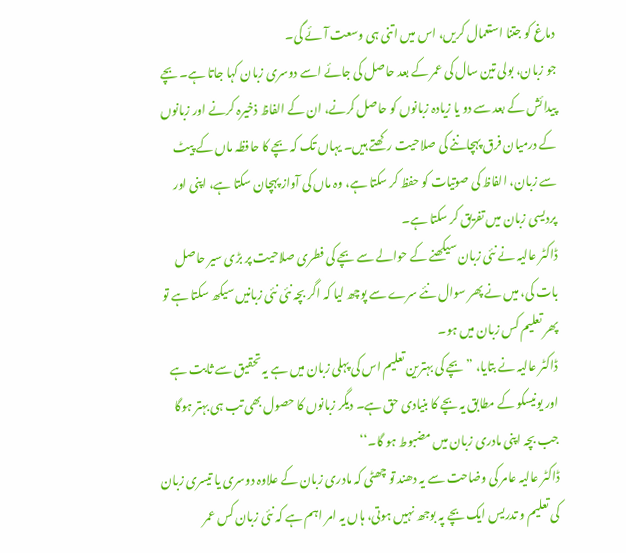دماغ کو جتنا استعمال کریں، اس میں اتنی ہی وسعت آئے گی۔
جو زبان، بولی تین سال کی عمر کے بعد حاصل کی جائے اسے دوسری زبان کہا جاتا ہے۔ بچے پیدائش کے بعد سے دو یا زیادہ زبانوں کو حاصل کرنے، ان کے الفاظ ذخیرہ کرنے اور زبانوں کے درمیان فرق پہچاننے کی صلاحیت رکھتے ہیں۔ یہاں تک کہ بچے کا حافظہ ماں کے پیٹ سے زبان، الفاظ کی صوتیات کو حفظ کر سکتا ہے، وہ ماں کی آواز پہچان سکتا ہے، اپنی اور پردیسی زبان میں تفریق کر سکتا ہے۔
ڈاکٹر عالیہ نے نئی زبان سیکھنے کے حوالے سے بچے کی فطری صلاحیت پر بڑی سیر حاصل بات کی، میں نے پھر سوال نئے سرے سے پوچھ لیا کہ اگر بچہ نئی نئی زبانیں سیکھ سکتا ہے تو پھر تعلیم کس زبان میں ہو۔
ڈاکٹر عالیہ نے بتایا، ”بچے کی بہترین تعلیم اس کی پہلی زبان میں ہے یہ تحقیق سے ثابت ہے اور یونیسکو کے مطابق یہ بچے کا بنیادی حق ہے۔ دیگر زبانوں کا حصول بھی تب ہی بہتر ہوگا جب بچہ اپنی مادری زبان میں مضبوط ہو گا۔‘‘
ڈاکٹر عالیہ عامر کی وضاحت سے یہ دھند تو چھٹی کہ مادری زبان کے علاوہ دوسری یا تیسری زبان کی تعلیم و تدریس ایک بچے پہ بوجھ نہیں ہوتی، ہاں یہ امر اہم ہے کہ نئی زبان کس عمر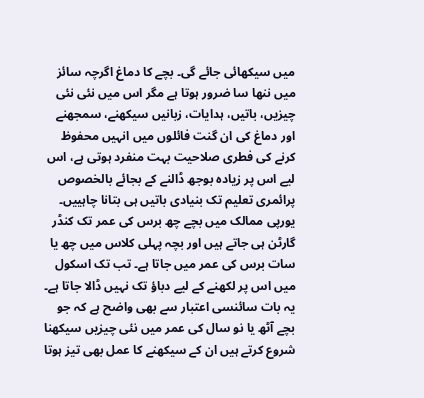میں سیکھائی جائے گی۔ بچے کا دماغ اگرچہ سائز میں ننھا سا ضرور ہوتا ہے مگر اس میں نئی نئی چیزیں، باتیں، ہدایات، زبانیں سیکھنے، سمجھنے اور دماغ کی ان گنت فائلوں میں انہیں محفوظ کرنے کی فطری صلاحیت بہت منفرد ہوتی ہے، اس لیے اس پر زیادہ بوجھ ڈالنے کے بجائے بالخصوص پرائمری تعلیم تک بنیادی باتیں ہی بتانا چاہییں۔
یورپی ممالک میں بچے چھ برس کی عمر تک کنڈر گارٹن ہی جاتے ہیں اور بچہ پہلی کلاس میں چھ یا سات برس کی عمر میں جاتا ہے۔ تب تک اسکول میں اس پر لکھنے کے لیے دباؤ تک نہیں ڈالا جاتا ہے۔ یہ بات سائنسی اعتبار سے بھی واضح ہے کہ جو بچے آٹھ یا نو سال کی عمر میں نئی چیزیں سیکھنا شروع کرتے ہیں ان کے سیکھنے کا عمل بھی تیز ہوتا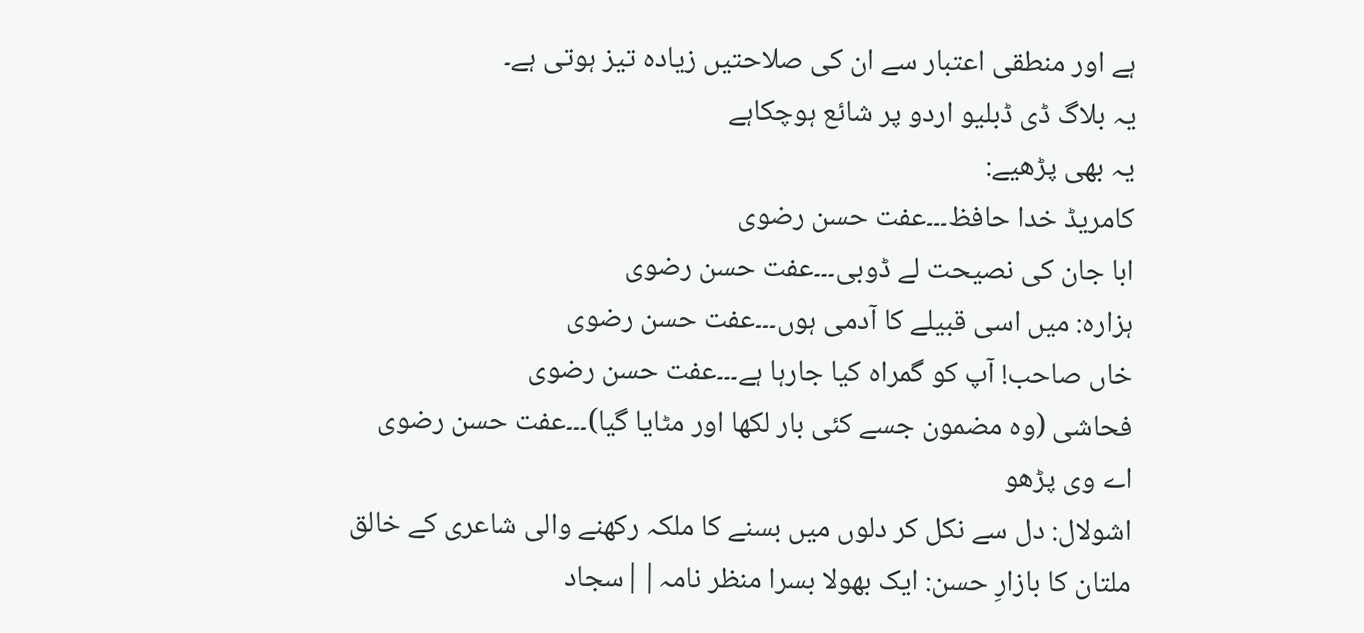ہے اور منطقی اعتبار سے ان کی صلاحتیں زیادہ تیز ہوتی ہے۔
یہ بلاگ ڈی ڈبلیو اردو پر شائع ہوچکاہے
یہ بھی پڑھیے:
کامریڈ خدا حافظ۔۔۔عفت حسن رضوی
ابا جان کی نصیحت لے ڈوبی۔۔۔عفت حسن رضوی
ہزارہ: میں اسی قبیلے کا آدمی ہوں۔۔۔عفت حسن رضوی
خاں صاحب! آپ کو گمراہ کیا جارہا ہے۔۔۔عفت حسن رضوی
فحاشی (وہ مضمون جسے کئی بار لکھا اور مٹایا گیا)۔۔۔عفت حسن رضوی
اے وی پڑھو
اشولال: دل سے نکل کر دلوں میں بسنے کا ملکہ رکھنے والی شاعری کے خالق
ملتان کا بازارِ حسن: ایک بھولا بسرا منظر نامہ||سجاد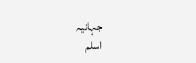جہانیہ
اسلم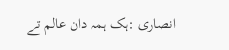انصاری :ہک ہمہ دان عالم تے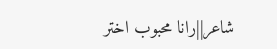شاعر||رانا محبوب اختر